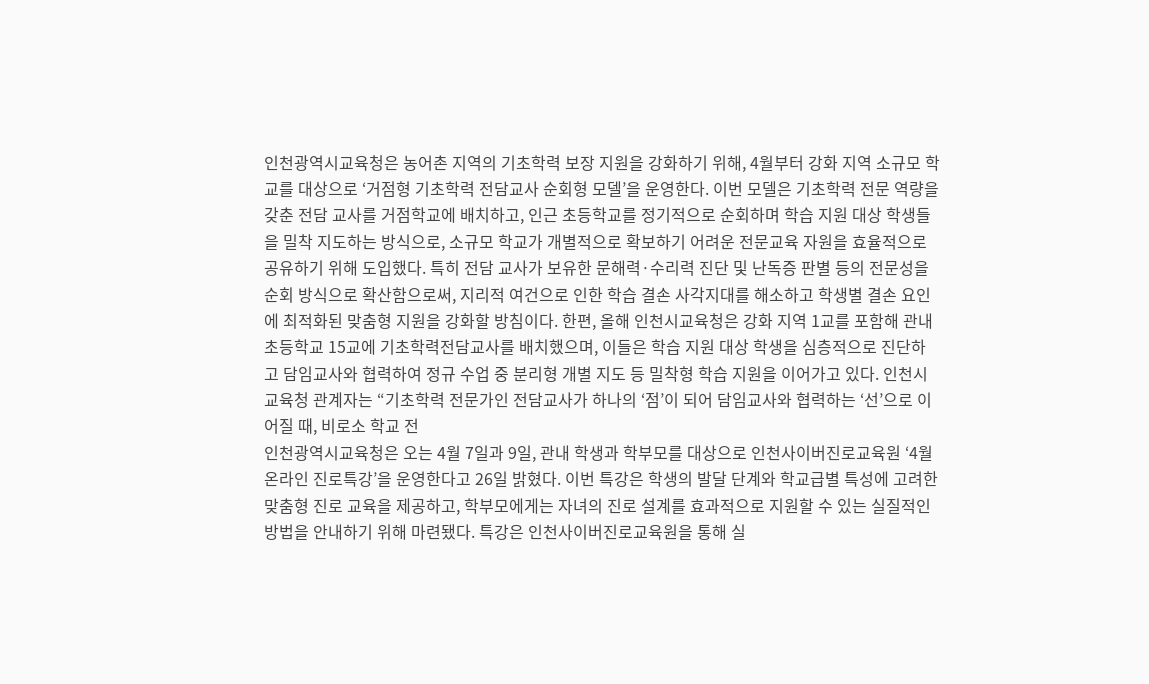인천광역시교육청은 농어촌 지역의 기초학력 보장 지원을 강화하기 위해, 4월부터 강화 지역 소규모 학교를 대상으로 ‘거점형 기초학력 전담교사 순회형 모델’을 운영한다. 이번 모델은 기초학력 전문 역량을 갖춘 전담 교사를 거점학교에 배치하고, 인근 초등학교를 정기적으로 순회하며 학습 지원 대상 학생들을 밀착 지도하는 방식으로, 소규모 학교가 개별적으로 확보하기 어려운 전문교육 자원을 효율적으로 공유하기 위해 도입했다. 특히 전담 교사가 보유한 문해력·수리력 진단 및 난독증 판별 등의 전문성을 순회 방식으로 확산함으로써, 지리적 여건으로 인한 학습 결손 사각지대를 해소하고 학생별 결손 요인에 최적화된 맞춤형 지원을 강화할 방침이다. 한편, 올해 인천시교육청은 강화 지역 1교를 포함해 관내 초등학교 15교에 기초학력전담교사를 배치했으며, 이들은 학습 지원 대상 학생을 심층적으로 진단하고 담임교사와 협력하여 정규 수업 중 분리형 개별 지도 등 밀착형 학습 지원을 이어가고 있다. 인천시교육청 관계자는 “기초학력 전문가인 전담교사가 하나의 ‘점’이 되어 담임교사와 협력하는 ‘선’으로 이어질 때, 비로소 학교 전
인천광역시교육청은 오는 4월 7일과 9일, 관내 학생과 학부모를 대상으로 인천사이버진로교육원 ‘4월 온라인 진로특강’을 운영한다고 26일 밝혔다. 이번 특강은 학생의 발달 단계와 학교급별 특성에 고려한 맞춤형 진로 교육을 제공하고, 학부모에게는 자녀의 진로 설계를 효과적으로 지원할 수 있는 실질적인 방법을 안내하기 위해 마련됐다. 특강은 인천사이버진로교육원을 통해 실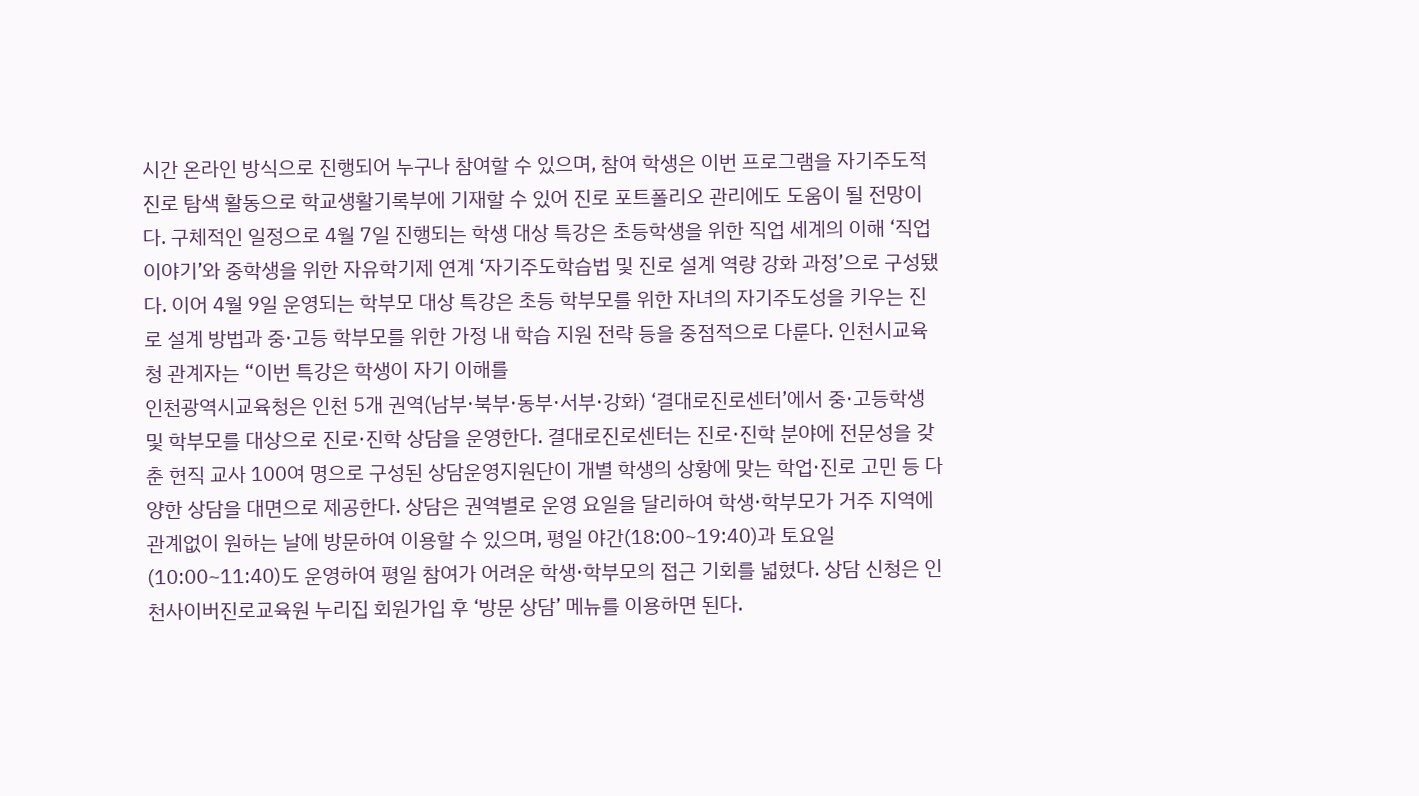시간 온라인 방식으로 진행되어 누구나 참여할 수 있으며, 참여 학생은 이번 프로그램을 자기주도적 진로 탐색 활동으로 학교생활기록부에 기재할 수 있어 진로 포트폴리오 관리에도 도움이 될 전망이다. 구체적인 일정으로 4월 7일 진행되는 학생 대상 특강은 초등학생을 위한 직업 세계의 이해 ‘직업 이야기’와 중학생을 위한 자유학기제 연계 ‘자기주도학습법 및 진로 설계 역량 강화 과정’으로 구성됐다. 이어 4월 9일 운영되는 학부모 대상 특강은 초등 학부모를 위한 자녀의 자기주도성을 키우는 진로 설계 방법과 중·고등 학부모를 위한 가정 내 학습 지원 전략 등을 중점적으로 다룬다. 인천시교육청 관계자는 “이번 특강은 학생이 자기 이해를
인천광역시교육청은 인천 5개 권역(남부·북부·동부·서부·강화) ‘결대로진로센터’에서 중·고등학생 및 학부모를 대상으로 진로·진학 상담을 운영한다. 결대로진로센터는 진로·진학 분야에 전문성을 갖춘 현직 교사 100여 명으로 구성된 상담운영지원단이 개별 학생의 상황에 맞는 학업·진로 고민 등 다양한 상담을 대면으로 제공한다. 상담은 권역별로 운영 요일을 달리하여 학생·학부모가 거주 지역에 관계없이 원하는 날에 방문하여 이용할 수 있으며, 평일 야간(18:00~19:40)과 토요일(10:00~11:40)도 운영하여 평일 참여가 어려운 학생·학부모의 접근 기회를 넓혔다. 상담 신청은 인천사이버진로교육원 누리집 회원가입 후 ‘방문 상담’ 메뉴를 이용하면 된다.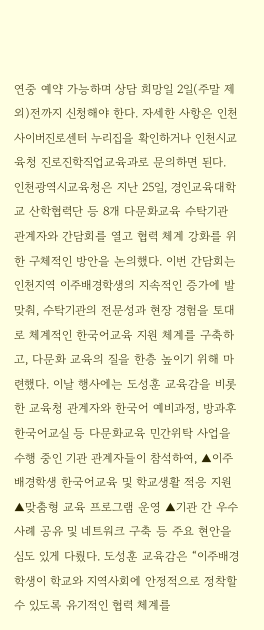연중 예약 가능하며 상담 희망일 2일(주말 제외)전까지 신청해야 한다. 자세한 사항은 인천사이버진로센터 누리집을 확인하거나 인천시교육청 진로진학직업교육과로 문의하면 된다.
인천광역시교육청은 지난 25일, 경인교육대학교 산학협력단 등 8개 다문화교육 수탁기관 관계자와 간담회를 열고 협력 체계 강화를 위한 구체적인 방안을 논의했다. 이번 간담회는 인천지역 이주배경학생의 지속적인 증가에 발맞춰, 수탁기관의 전문성과 현장 경험을 토대로 체계적인 한국어교육 지원 체계를 구축하고, 다문화 교육의 질을 한층 높이기 위해 마련했다. 이날 행사에는 도성훈 교육감을 비롯한 교육청 관계자와 한국어 예비과정, 방과후 한국어교실 등 다문화교육 민간위탁 사업을 수행 중인 기관 관계자들이 참석하여, ▲이주배경학생 한국어교육 및 학교생활 적응 지원 ▲맞춤형 교육 프로그램 운영 ▲기관 간 우수사례 공유 및 네트워크 구축 등 주요 현안을 심도 있게 다뤘다. 도성훈 교육감은 “이주배경학생이 학교와 지역사회에 안정적으로 정착할 수 있도록 유기적인 협력 체계를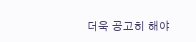더욱 공고히 해야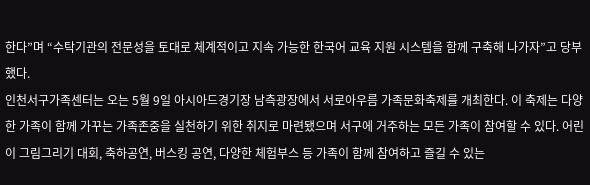한다”며 “수탁기관의 전문성을 토대로 체계적이고 지속 가능한 한국어 교육 지원 시스템을 함께 구축해 나가자”고 당부했다.
인천서구가족센터는 오는 5월 9일 아시아드경기장 남측광장에서 서로아우름 가족문화축제를 개최한다. 이 축제는 다양한 가족이 함께 가꾸는 가족존중을 실천하기 위한 취지로 마련됐으며 서구에 거주하는 모든 가족이 참여할 수 있다. 어린이 그림그리기 대회, 축하공연, 버스킹 공연, 다양한 체험부스 등 가족이 함께 참여하고 즐길 수 있는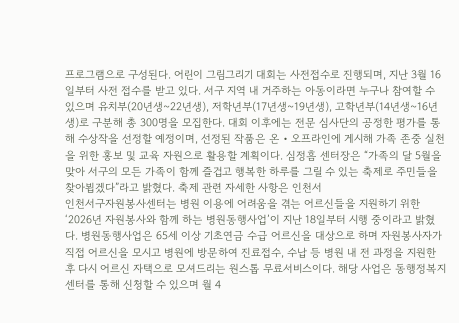프로그램으로 구성된다. 어린이 그림그리기 대회는 사전접수로 진행되며, 지난 3월 16일부터 사전 접수를 받고 있다. 서구 지역 내 거주하는 아동이라면 누구나 참여할 수 있으며 유치부(20년생~22년생), 저학년부(17년생~19년생), 고학년부(14년생~16년생)로 구분해 총 300명을 모집한다. 대회 이후에는 전문 심사단의 공정한 평가를 통해 수상작을 선정할 예정이며, 선정된 작품은 온‧오프라인에 게시해 가족 존중 실천을 위한 홍보 및 교육 자원으로 활용할 계획이다. 심정흠 센터장은 “가족의 달 5월을 맞아 서구의 모든 가족이 함께 즐겁고 행복한 하루를 그릴 수 있는 축제로 주민들을 찾아뵙겠다”라고 밝혔다. 축제 관련 자세한 사항은 인천서
인천서구자원봉사센터는 병원 이용에 어려움을 겪는 어르신들을 지원하기 위한 ‘2026년 자원봉사와 함께 하는 병원동행사업’이 지난 18일부터 시행 중이라고 밝혔다. 병원동행사업은 65세 이상 기초연금 수급 어르신을 대상으로 하며 자원봉사자가 직접 어르신을 모시고 병원에 방문하여 진료접수, 수납 등 병원 내 전 과정을 지원한 후 다시 어르신 자택으로 모셔드리는 원스톱 무료서비스이다. 해당 사업은 동행정복지센터를 통해 신청할 수 있으며 월 4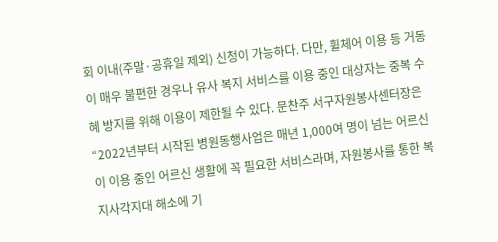회 이내(주말·공휴일 제외) 신청이 가능하다. 다만, 휠체어 이용 등 거동이 매우 불편한 경우나 유사 복지 서비스를 이용 중인 대상자는 중복 수혜 방지를 위해 이용이 제한될 수 있다. 문찬주 서구자원봉사센터장은 “2022년부터 시작된 병원동행사업은 매년 1,000여 명이 넘는 어르신이 이용 중인 어르신 생활에 꼭 필요한 서비스라며, 자원봉사를 통한 복지사각지대 해소에 기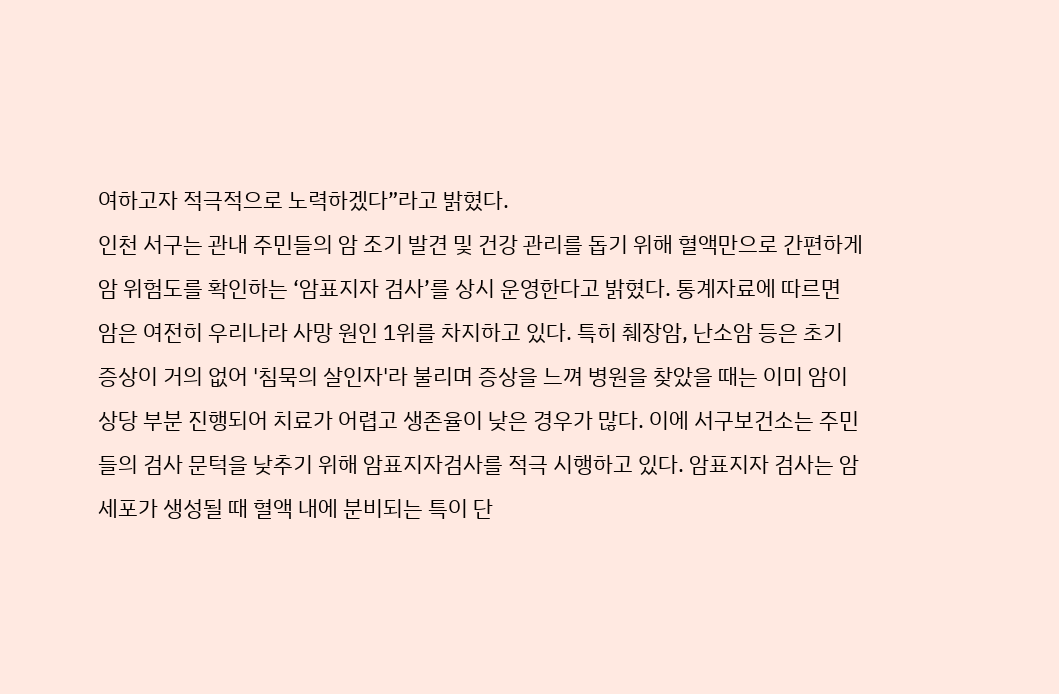여하고자 적극적으로 노력하겠다”라고 밝혔다.
인천 서구는 관내 주민들의 암 조기 발견 및 건강 관리를 돕기 위해 혈액만으로 간편하게 암 위험도를 확인하는 ‘암표지자 검사’를 상시 운영한다고 밝혔다. 통계자료에 따르면 암은 여전히 우리나라 사망 원인 1위를 차지하고 있다. 특히 췌장암, 난소암 등은 초기 증상이 거의 없어 '침묵의 살인자'라 불리며 증상을 느껴 병원을 찾았을 때는 이미 암이 상당 부분 진행되어 치료가 어렵고 생존율이 낮은 경우가 많다. 이에 서구보건소는 주민들의 검사 문턱을 낮추기 위해 암표지자검사를 적극 시행하고 있다. 암표지자 검사는 암세포가 생성될 때 혈액 내에 분비되는 특이 단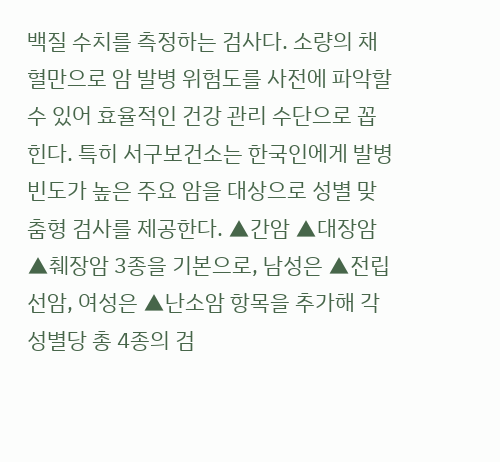백질 수치를 측정하는 검사다. 소량의 채혈만으로 암 발병 위험도를 사전에 파악할 수 있어 효율적인 건강 관리 수단으로 꼽힌다. 특히 서구보건소는 한국인에게 발병 빈도가 높은 주요 암을 대상으로 성별 맞춤형 검사를 제공한다. ▲간암 ▲대장암 ▲췌장암 3종을 기본으로, 남성은 ▲전립선암, 여성은 ▲난소암 항목을 추가해 각 성별당 총 4종의 검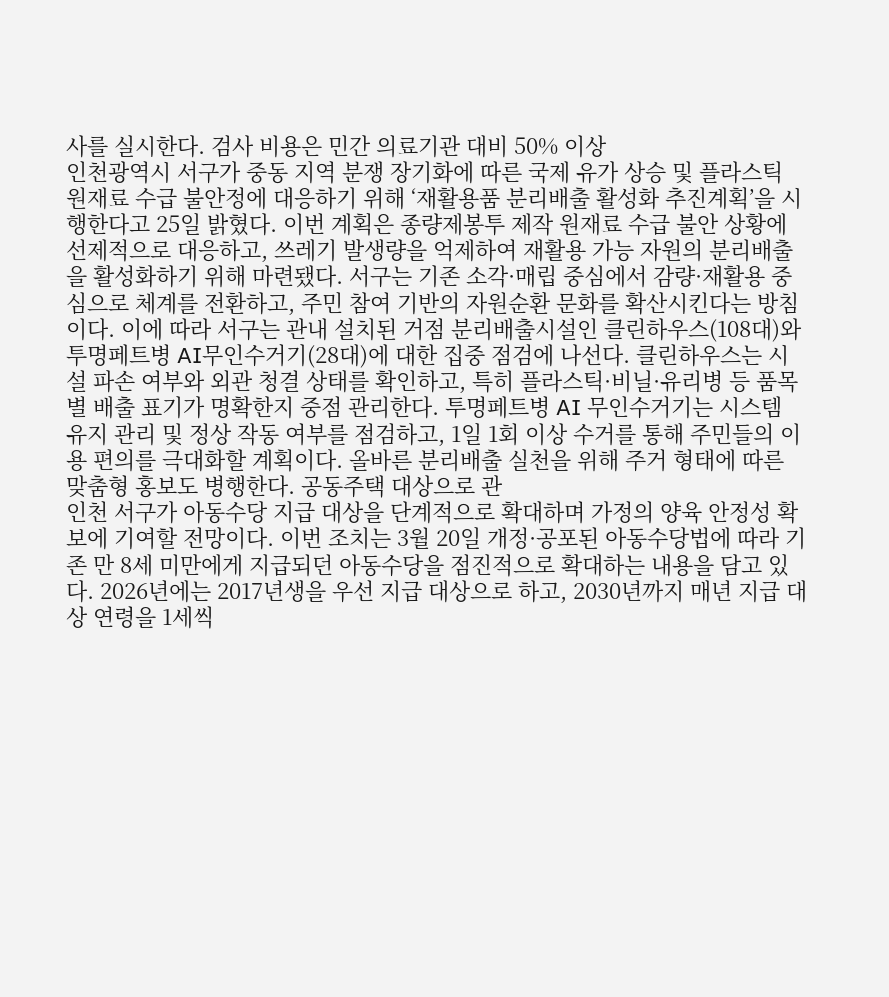사를 실시한다. 검사 비용은 민간 의료기관 대비 50% 이상
인천광역시 서구가 중동 지역 분쟁 장기화에 따른 국제 유가 상승 및 플라스틱 원재료 수급 불안정에 대응하기 위해 ‘재활용품 분리배출 활성화 추진계획’을 시행한다고 25일 밝혔다. 이번 계획은 종량제봉투 제작 원재료 수급 불안 상황에 선제적으로 대응하고, 쓰레기 발생량을 억제하여 재활용 가능 자원의 분리배출을 활성화하기 위해 마련됐다. 서구는 기존 소각·매립 중심에서 감량·재활용 중심으로 체계를 전환하고, 주민 참여 기반의 자원순환 문화를 확산시킨다는 방침이다. 이에 따라 서구는 관내 설치된 거점 분리배출시설인 클린하우스(108대)와 투명페트병 AI무인수거기(28대)에 대한 집중 점검에 나선다. 클린하우스는 시설 파손 여부와 외관 청결 상태를 확인하고, 특히 플라스틱·비닐·유리병 등 품목별 배출 표기가 명확한지 중점 관리한다. 투명페트병 AI 무인수거기는 시스템 유지 관리 및 정상 작동 여부를 점검하고, 1일 1회 이상 수거를 통해 주민들의 이용 편의를 극대화할 계획이다. 올바른 분리배출 실천을 위해 주거 형태에 따른 맞춤형 홍보도 병행한다. 공동주택 대상으로 관
인천 서구가 아동수당 지급 대상을 단계적으로 확대하며 가정의 양육 안정성 확보에 기여할 전망이다. 이번 조치는 3월 20일 개정·공포된 아동수당법에 따라 기존 만 8세 미만에게 지급되던 아동수당을 점진적으로 확대하는 내용을 담고 있다. 2026년에는 2017년생을 우선 지급 대상으로 하고, 2030년까지 매년 지급 대상 연령을 1세씩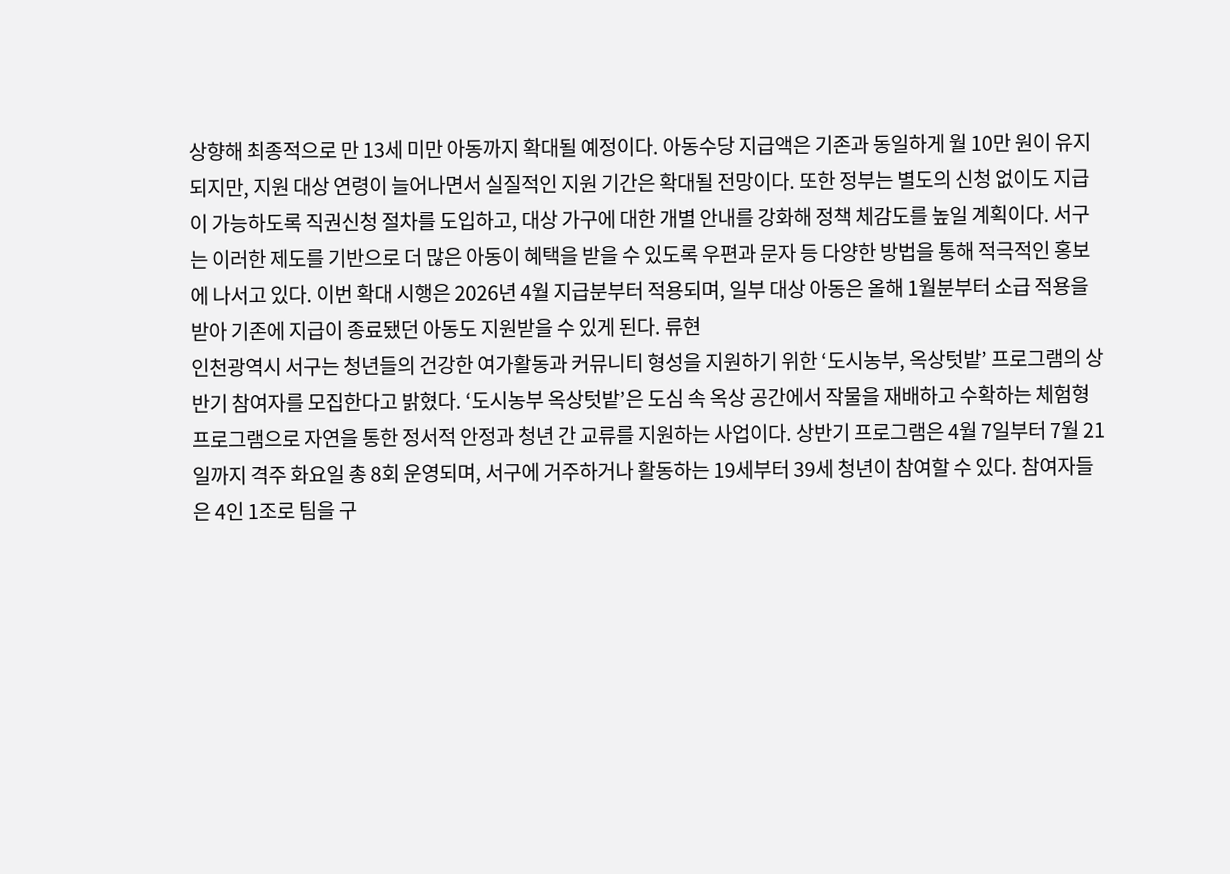상향해 최종적으로 만 13세 미만 아동까지 확대될 예정이다. 아동수당 지급액은 기존과 동일하게 월 10만 원이 유지되지만, 지원 대상 연령이 늘어나면서 실질적인 지원 기간은 확대될 전망이다. 또한 정부는 별도의 신청 없이도 지급이 가능하도록 직권신청 절차를 도입하고, 대상 가구에 대한 개별 안내를 강화해 정책 체감도를 높일 계획이다. 서구는 이러한 제도를 기반으로 더 많은 아동이 혜택을 받을 수 있도록 우편과 문자 등 다양한 방법을 통해 적극적인 홍보에 나서고 있다. 이번 확대 시행은 2026년 4월 지급분부터 적용되며, 일부 대상 아동은 올해 1월분부터 소급 적용을 받아 기존에 지급이 종료됐던 아동도 지원받을 수 있게 된다. 류현
인천광역시 서구는 청년들의 건강한 여가활동과 커뮤니티 형성을 지원하기 위한 ‘도시농부, 옥상텃밭’ 프로그램의 상반기 참여자를 모집한다고 밝혔다. ‘도시농부 옥상텃밭’은 도심 속 옥상 공간에서 작물을 재배하고 수확하는 체험형 프로그램으로 자연을 통한 정서적 안정과 청년 간 교류를 지원하는 사업이다. 상반기 프로그램은 4월 7일부터 7월 21일까지 격주 화요일 총 8회 운영되며, 서구에 거주하거나 활동하는 19세부터 39세 청년이 참여할 수 있다. 참여자들은 4인 1조로 팀을 구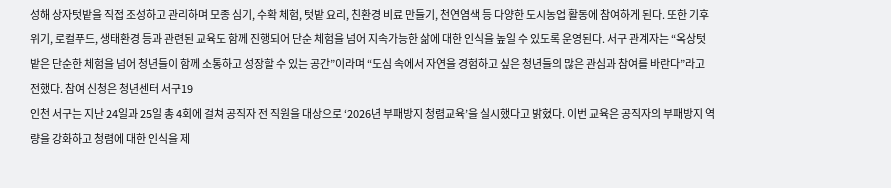성해 상자텃밭을 직접 조성하고 관리하며 모종 심기, 수확 체험, 텃밭 요리, 친환경 비료 만들기, 천연염색 등 다양한 도시농업 활동에 참여하게 된다. 또한 기후위기, 로컬푸드, 생태환경 등과 관련된 교육도 함께 진행되어 단순 체험을 넘어 지속가능한 삶에 대한 인식을 높일 수 있도록 운영된다. 서구 관계자는 “옥상텃밭은 단순한 체험을 넘어 청년들이 함께 소통하고 성장할 수 있는 공간”이라며 “도심 속에서 자연을 경험하고 싶은 청년들의 많은 관심과 참여를 바란다”라고 전했다. 참여 신청은 청년센터 서구19
인천 서구는 지난 24일과 25일 총 4회에 걸쳐 공직자 전 직원을 대상으로 ‘2026년 부패방지 청렴교육’을 실시했다고 밝혔다. 이번 교육은 공직자의 부패방지 역량을 강화하고 청렴에 대한 인식을 제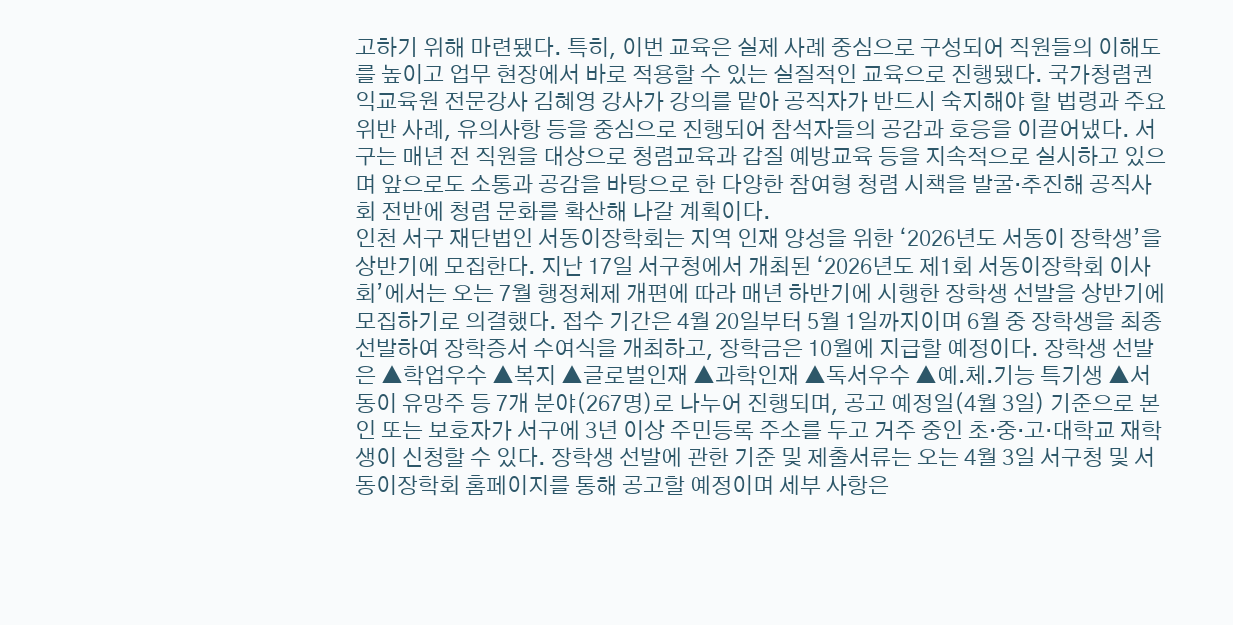고하기 위해 마련됐다. 특히, 이번 교육은 실제 사례 중심으로 구성되어 직원들의 이해도를 높이고 업무 현장에서 바로 적용할 수 있는 실질적인 교육으로 진행됐다. 국가청렴권익교육원 전문강사 김혜영 강사가 강의를 맡아 공직자가 반드시 숙지해야 할 법령과 주요 위반 사례, 유의사항 등을 중심으로 진행되어 참석자들의 공감과 호응을 이끌어냈다. 서구는 매년 전 직원을 대상으로 청렴교육과 갑질 예방교육 등을 지속적으로 실시하고 있으며 앞으로도 소통과 공감을 바탕으로 한 다양한 참여형 청렴 시책을 발굴·추진해 공직사회 전반에 청렴 문화를 확산해 나갈 계획이다.
인천 서구 재단법인 서동이장학회는 지역 인재 양성을 위한 ‘2026년도 서동이 장학생’을 상반기에 모집한다. 지난 17일 서구청에서 개최된 ‘2026년도 제1회 서동이장학회 이사회’에서는 오는 7월 행정체제 개편에 따라 매년 하반기에 시행한 장학생 선발을 상반기에 모집하기로 의결했다. 접수 기간은 4월 20일부터 5월 1일까지이며 6월 중 장학생을 최종 선발하여 장학증서 수여식을 개최하고, 장학금은 10월에 지급할 예정이다. 장학생 선발은 ▲학업우수 ▲복지 ▲글로벌인재 ▲과학인재 ▲독서우수 ▲예․체․기능 특기생 ▲서동이 유망주 등 7개 분야(267명)로 나누어 진행되며, 공고 예정일(4월 3일) 기준으로 본인 또는 보호자가 서구에 3년 이상 주민등록 주소를 두고 거주 중인 초·중·고·대학교 재학생이 신청할 수 있다. 장학생 선발에 관한 기준 및 제출서류는 오는 4월 3일 서구청 및 서동이장학회 홈페이지를 통해 공고할 예정이며 세부 사항은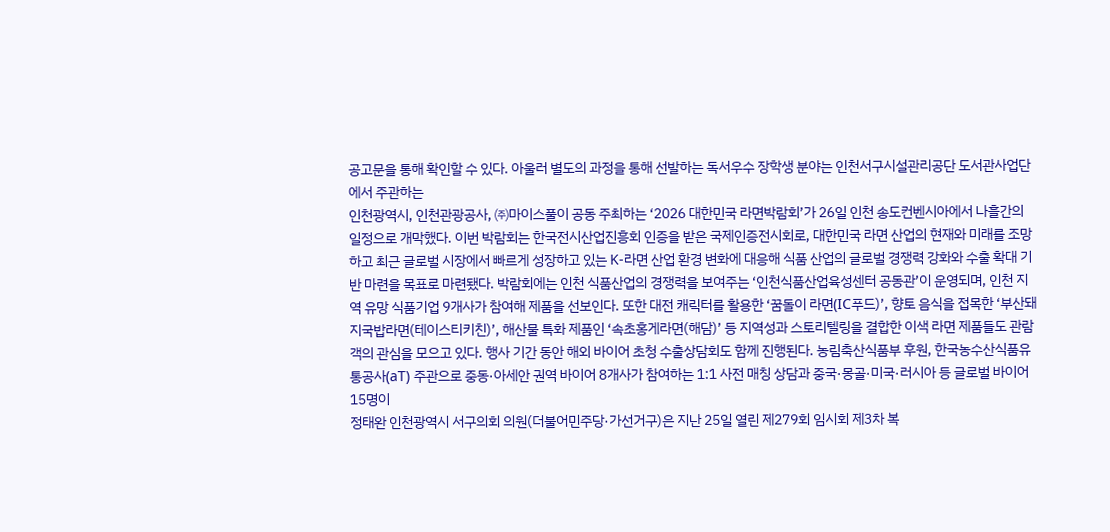공고문을 통해 확인할 수 있다. 아울러 별도의 과정을 통해 선발하는 독서우수 장학생 분야는 인천서구시설관리공단 도서관사업단에서 주관하는
인천광역시, 인천관광공사, ㈜마이스풀이 공동 주최하는 ‘2026 대한민국 라면박람회’가 26일 인천 송도컨벤시아에서 나흘간의 일정으로 개막했다. 이번 박람회는 한국전시산업진흥회 인증을 받은 국제인증전시회로, 대한민국 라면 산업의 현재와 미래를 조망하고 최근 글로벌 시장에서 빠르게 성장하고 있는 K-라면 산업 환경 변화에 대응해 식품 산업의 글로벌 경쟁력 강화와 수출 확대 기반 마련을 목표로 마련됐다. 박람회에는 인천 식품산업의 경쟁력을 보여주는 ‘인천식품산업육성센터 공동관’이 운영되며, 인천 지역 유망 식품기업 9개사가 참여해 제품을 선보인다. 또한 대전 캐릭터를 활용한 ‘꿈돌이 라면(IC푸드)’, 향토 음식을 접목한 ‘부산돼지국밥라면(테이스티키친)’, 해산물 특화 제품인 ‘속초홍게라면(해담)’ 등 지역성과 스토리텔링을 결합한 이색 라면 제품들도 관람객의 관심을 모으고 있다. 행사 기간 동안 해외 바이어 초청 수출상담회도 함께 진행된다. 농림축산식품부 후원, 한국농수산식품유통공사(aT) 주관으로 중동·아세안 권역 바이어 8개사가 참여하는 1:1 사전 매칭 상담과 중국·몽골·미국·러시아 등 글로벌 바이어 15명이
정태완 인천광역시 서구의회 의원(더불어민주당·가선거구)은 지난 25일 열린 제279회 임시회 제3차 복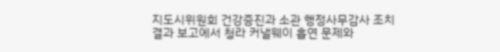지도시위원회 건강증진과 소관 행정사무감사 조치결과 보고에서 청라 커낼웨이 흡연 문제와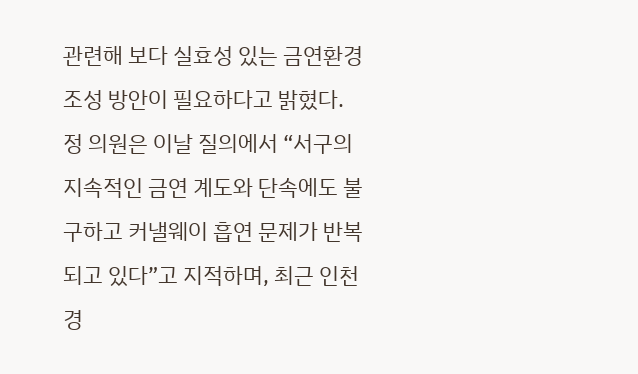관련해 보다 실효성 있는 금연환경 조성 방안이 필요하다고 밝혔다. 정 의원은 이날 질의에서 “서구의 지속적인 금연 계도와 단속에도 불구하고 커낼웨이 흡연 문제가 반복되고 있다”고 지적하며, 최근 인천경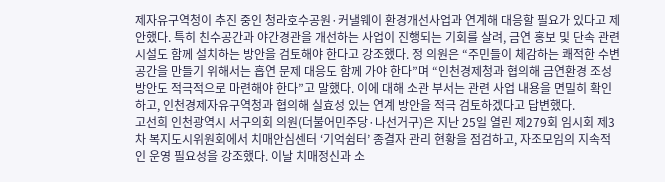제자유구역청이 추진 중인 청라호수공원·커낼웨이 환경개선사업과 연계해 대응할 필요가 있다고 제안했다. 특히 친수공간과 야간경관을 개선하는 사업이 진행되는 기회를 살려, 금연 홍보 및 단속 관련 시설도 함께 설치하는 방안을 검토해야 한다고 강조했다. 정 의원은 “주민들이 체감하는 쾌적한 수변공간을 만들기 위해서는 흡연 문제 대응도 함께 가야 한다”며 “인천경제청과 협의해 금연환경 조성 방안도 적극적으로 마련해야 한다”고 말했다. 이에 대해 소관 부서는 관련 사업 내용을 면밀히 확인하고, 인천경제자유구역청과 협의해 실효성 있는 연계 방안을 적극 검토하겠다고 답변했다.
고선희 인천광역시 서구의회 의원(더불어민주당·나선거구)은 지난 25일 열린 제279회 임시회 제3차 복지도시위원회에서 치매안심센터 ‘기억쉼터’ 종결자 관리 현황을 점검하고, 자조모임의 지속적인 운영 필요성을 강조했다. 이날 치매정신과 소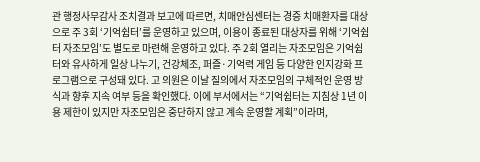관 행정사무감사 조치결과 보고에 따르면, 치매안심센터는 경증 치매환자를 대상으로 주 3회 ‘기억쉼터’를 운영하고 있으며, 이용이 종료된 대상자를 위해 ‘기억쉼터 자조모임’도 별도로 마련해 운영하고 있다. 주 2회 열리는 자조모임은 기억쉼터와 유사하게 일상 나누기, 건강체조, 퍼즐·기억력 게임 등 다양한 인지강화 프로그램으로 구성돼 있다. 고 의원은 이날 질의에서 자조모임의 구체적인 운영 방식과 향후 지속 여부 등을 확인했다. 이에 부서에서는 “기억쉼터는 지침상 1년 이용 제한이 있지만 자조모임은 중단하지 않고 계속 운영할 계획”이라며,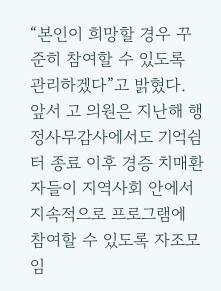“본인이 희망할 경우 꾸준히 참여할 수 있도록 관리하겠다”고 밝혔다. 앞서 고 의원은 지난해 행정사무감사에서도 기억쉼터 종료 이후 경증 치매환자들이 지역사회 안에서 지속적으로 프로그램에 참여할 수 있도록 자조모임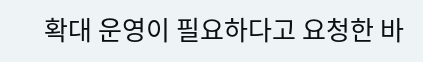확대 운영이 필요하다고 요청한 바